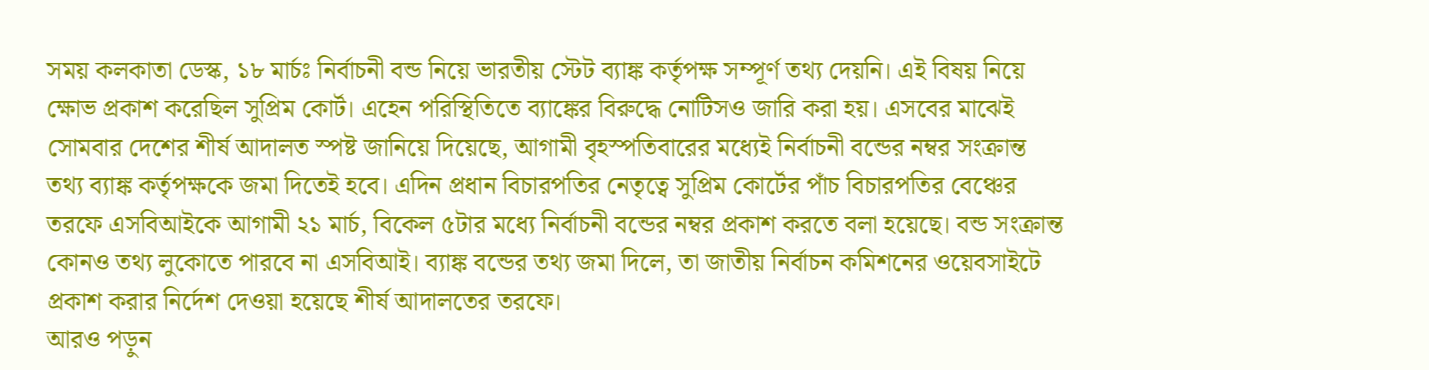সময় কলকাতা ডেস্ক, ১৮ মার্চঃ নির্বাচনী বন্ড নিয়ে ভারতীয় স্টেট ব্যাঙ্ক কর্তৃপক্ষ সম্পূর্ণ তথ্য দেয়নি। এই বিষয় নিয়ে ক্ষোভ প্রকাশ করেছিল সুপ্রিম কোর্ট। এহেন পরিস্থিতিতে ব্যাঙ্কের বিরুদ্ধে নোটিসও জারি করা হয়। এসবের মাঝেই সোমবার দেশের শীর্ষ আদালত স্পষ্ট জানিয়ে দিয়েছে, আগামী বৃহস্পতিবারের মধ্যেই নির্বাচনী বন্ডের নম্বর সংক্রান্ত তথ্য ব্যাঙ্ক কর্তৃপক্ষকে জমা দিতেই হবে। এদিন প্রধান বিচারপতির নেতৃত্বে সুপ্রিম কোর্টের পাঁচ বিচারপতির বেঞ্চের তরফে এসবিআইকে আগামী ২১ মার্চ, বিকেল ৫টার মধ্যে নির্বাচনী বন্ডের নম্বর প্রকাশ করতে বলা হয়েছে। বন্ড সংক্রান্ত কোনও তথ্য লুকোতে পারবে না এসবিআই। ব্যাঙ্ক বন্ডের তথ্য জমা দিলে, তা জাতীয় নির্বাচন কমিশনের ওয়েবসাইটে প্রকাশ করার নির্দেশ দেওয়া হয়েছে শীর্ষ আদালতের তরফে।
আরও পড়ুন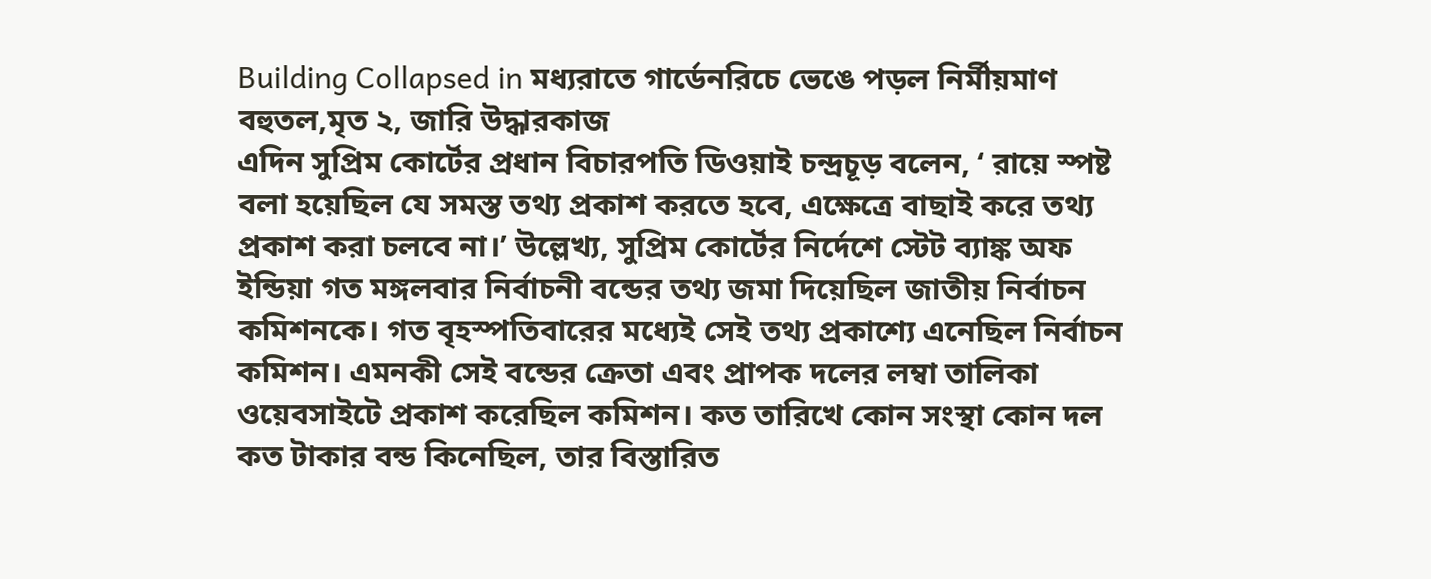Building Collapsed in মধ্যরাতে গার্ডেনরিচে ভেঙে পড়ল নির্মীয়মাণ বহুতল,মৃত ২, জারি উদ্ধারকাজ
এদিন সুপ্রিম কোর্টের প্রধান বিচারপতি ডিওয়াই চন্দ্রচূড় বলেন, ‘ রায়ে স্পষ্ট বলা হয়েছিল যে সমস্ত তথ্য প্রকাশ করতে হবে, এক্ষেত্রে বাছাই করে তথ্য প্রকাশ করা চলবে না।’ উল্লেখ্য, সুপ্রিম কোর্টের নির্দেশে স্টেট ব্যাঙ্ক অফ ইন্ডিয়া গত মঙ্গলবার নির্বাচনী বন্ডের তথ্য জমা দিয়েছিল জাতীয় নির্বাচন কমিশনকে। গত বৃহস্পতিবারের মধ্যেই সেই তথ্য প্রকাশ্যে এনেছিল নির্বাচন কমিশন। এমনকী সেই বন্ডের ক্রেতা এবং প্রাপক দলের লম্বা তালিকা ওয়েবসাইটে প্রকাশ করেছিল কমিশন। কত তারিখে কোন সংস্থা কোন দল কত টাকার বন্ড কিনেছিল, তার বিস্তারিত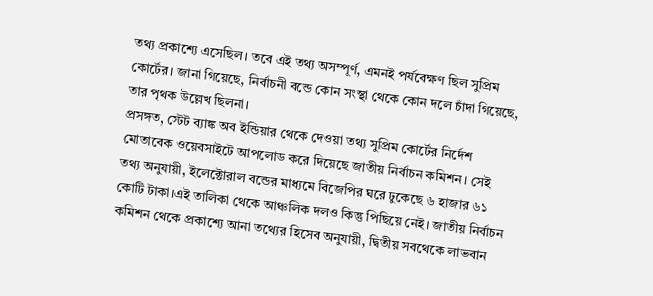তথ্য প্রকাশ্যে এসেছিল। তবে এই তথ্য অসম্পূর্ণ, এমনই পর্যবেক্ষণ ছিল সুপ্রিম কোর্টের। জানা গিয়েছে, নির্বাচনী বন্ডে কোন সংস্থা থেকে কোন দলে চাঁদা গিয়েছে, তার পৃথক উল্লেখ ছিলনা।
প্রসঙ্গত, স্টেট ব্যাঙ্ক অব ইন্ডিয়ার থেকে দেওয়া তথ্য সুপ্রিম কোর্টের নির্দেশ মোতাবেক ওয়েবসাইটে আপলোড করে দিয়েছে জাতীয় নির্বাচন কমিশন। সেই তথ্য অনুযায়ী, ইলেক্টোরাল বন্ডের মাধ্যমে বিজেপির ঘরে ঢুকেছে ৬ হাজার ৬১ কোটি টাকা।এই তালিকা থেকে আঞ্চলিক দলও কিন্তু পিছিয়ে নেই। জাতীয় নির্বাচন কমিশন থেকে প্রকাশ্যে আনা তথ্যের হিসেব অনুযায়ী, দ্বিতীয় সবথেকে লাভবান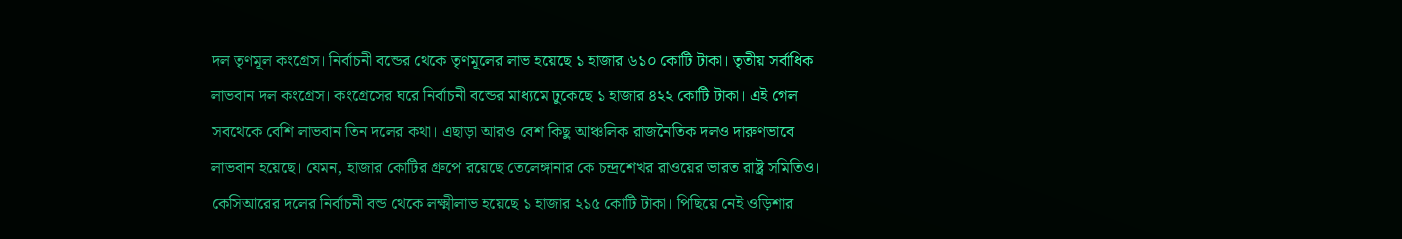দল তৃণমূল কংগ্রেস। নির্বাচনী বন্ডের থেকে তৃণমূলের লাভ হয়েছে ১ হাজার ৬১০ কোটি টাকা। তৃতীয় সর্বাধিক লাভবান দল কংগ্রেস। কংগ্রেসের ঘরে নির্বাচনী বন্ডের মাধ্যমে ঢুকেছে ১ হাজার ৪২২ কোটি টাকা। এই গেল সবথেকে বেশি লাভবান তিন দলের কথা। এছাড়া আরও বেশ কিছু আঞ্চলিক রাজনৈতিক দলও দারুণভাবে লাভবান হয়েছে। যেমন, হাজার কোটির গ্রুপে রয়েছে তেলেঙ্গানার কে চন্দ্রশেখর রাওয়ের ভারত রাষ্ট্র সমিতিও। কেসিআরের দলের নির্বাচনী বন্ড থেকে লক্ষ্মীলাভ হয়েছে ১ হাজার ২১৫ কোটি টাকা। পিছিয়ে নেই ওড়িশার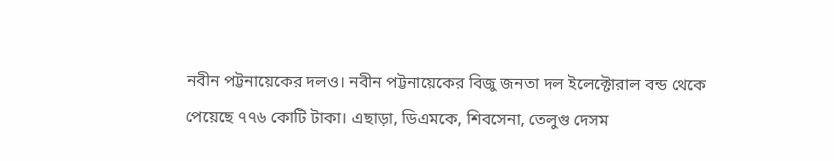নবীন পট্টনায়েকের দলও। নবীন পট্টনায়েকের বিজু জনতা দল ইলেক্টোরাল বন্ড থেকে পেয়েছে ৭৭৬ কোটি টাকা। এছাড়া, ডিএমকে, শিবসেনা, তেলুগু দেসম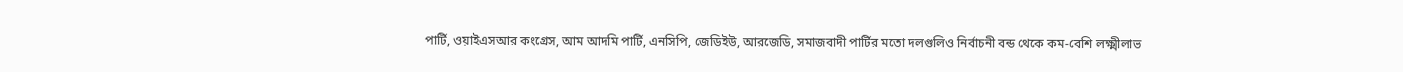পার্টি, ওয়াইএসআর কংগ্রেস, আম আদমি পার্টি, এনসিপি, জেডিইউ, আরজেডি, সমাজবাদী পার্টির মতো দলগুলিও নির্বাচনী বন্ড থেকে কম-বেশি লক্ষ্মীলাভ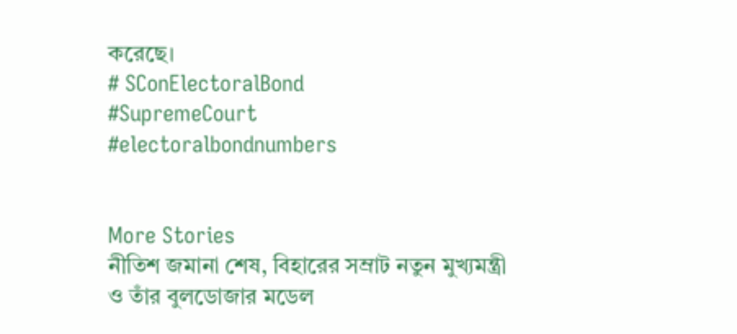করেছে।
# SConElectoralBond
#SupremeCourt
#electoralbondnumbers


More Stories
নীতিশ জমানা শেষ, বিহারের সম্রাট নতুন মুখ্যমন্ত্রী ও তাঁর বুলডোজার মডেল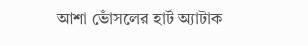আশা ভোঁসলের হার্ট অ্যাটাক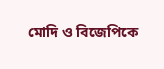মোদি ও বিজেপিকে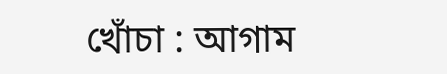খোঁচা : আগাম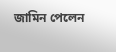জামিন পেলেন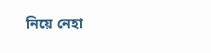নিয়ে নেহা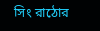সিং রাঠোর